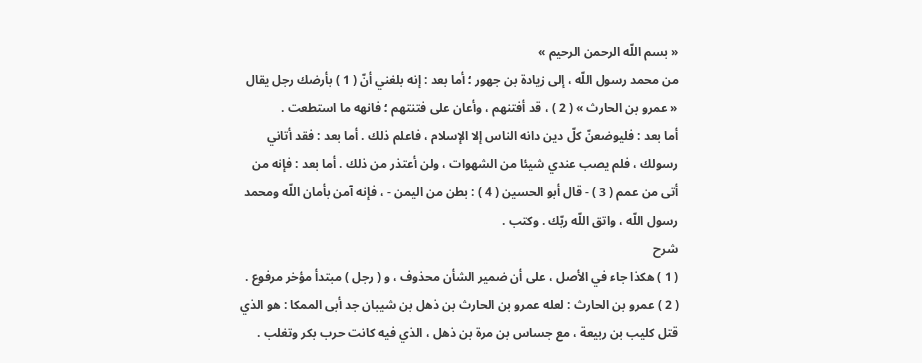« بسم اللّه الرحمن الرحيم »
من محمد رسول اللّه ، إلى زيادة بن جهور ؛ أما بعد : إنه بلغني أنّ ( 1 ) بأرضك رجل يقال « عمرو بن الحارث » ( 2 ) ، قد أفتنهم ، وأعان على فتنتهم ؛ فانهه ما استطعت .
أما بعد : فليوضعنّ كلّ دين دانه الناس إلا الإسلام ، فاعلم ذلك . أما بعد : فقد أتاني رسولك ، فلم يصب عندي شيئا من الشهوات ، ولن أعتذر من ذلك . أما بعد : فإنه من أتى من عمم ( 3 ) - قال أبو الحسين ( 4 ) : بطن من اليمن - ، فإنه آمن بأمان اللّه ومحمد رسول اللّه ، واتق اللّه ربّك . وكتب .
شرح
( 1 ) هكذا جاء في الأصل ، على أن ضمير الشأن محذوف ، و ( رجل ) مبتدأ مؤخر مرفوع .
( 2 ) عمرو بن الحارث : لعله عمرو بن الحارث بن ذهل بن شيبان جد أبى الممكا : هو الذي قتل كليب بن ربيعة ، مع جساس بن مرة بن ذهل ، الذي فيه كانت حرب بكر وتغلب .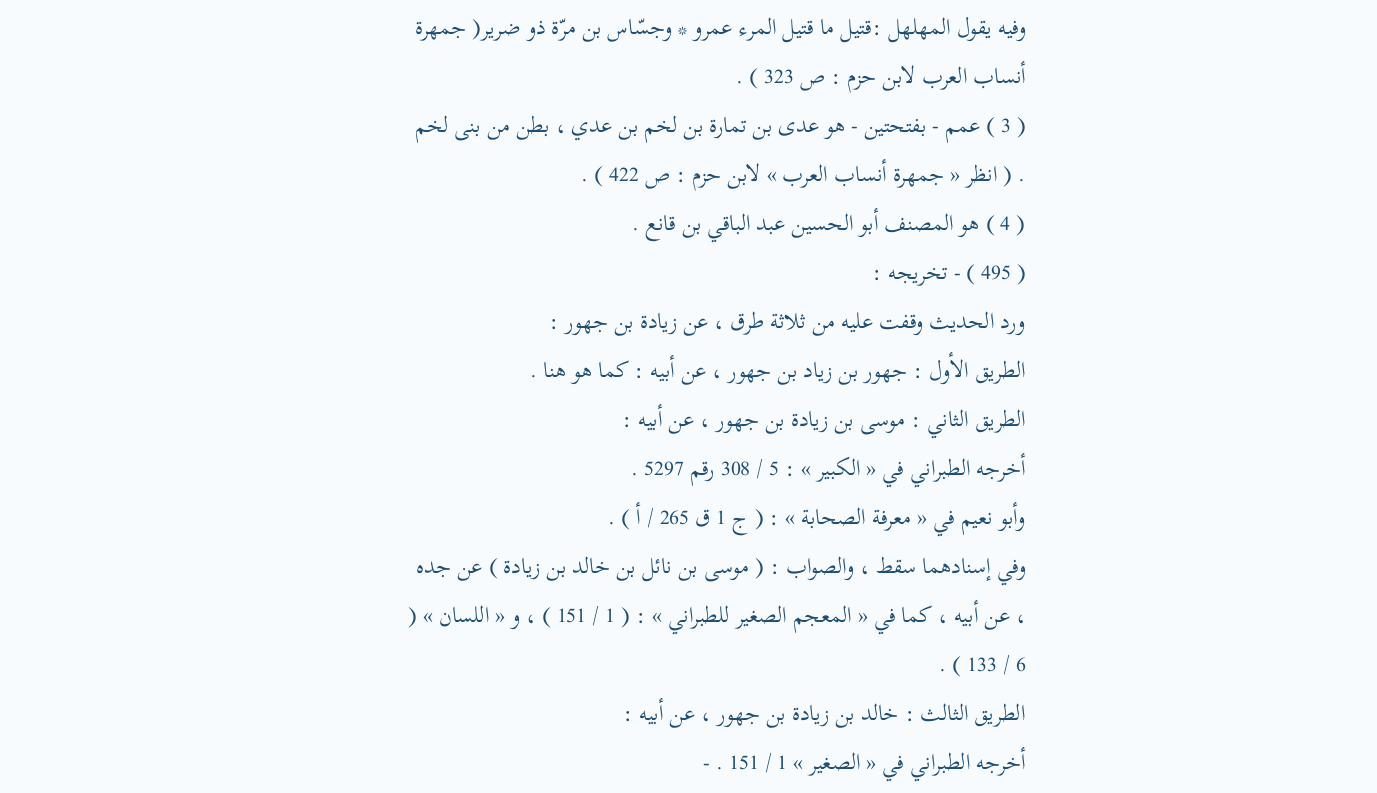وفيه يقول المهلهل :قتيل ما قتيل المرء عمرو * وجسّاس بن مرّة ذو ضرير( جمهرة أنساب العرب لابن حزم : ص 323 ) .
( 3 ) عمم - بفتحتين - هو عدى بن تمارة بن لخم بن عدي ، بطن من بنى لخم . ( انظر « جمهرة أنساب العرب » لابن حزم : ص 422 ) .
( 4 ) هو المصنف أبو الحسين عبد الباقي بن قانع .
( 495 ) - تخريجه :
ورد الحديث وقفت عليه من ثلاثة طرق ، عن زيادة بن جهور :
الطريق الأول : جهور بن زياد بن جهور ، عن أبيه : كما هو هنا .
الطريق الثاني : موسى بن زيادة بن جهور ، عن أبيه :
أخرجه الطبراني في « الكبير » : 5 / 308 رقم 5297 .
وأبو نعيم في « معرفة الصحابة » : ( ج 1 ق 265 / أ ) .
وفي إسنادهما سقط ، والصواب : ( موسى بن نائل بن خالد بن زيادة ) عن جده ، عن أبيه ، كما في « المعجم الصغير للطبراني » : ( 1 / 151 ) ، و « اللسان » ( 6 / 133 ) .
الطريق الثالث : خالد بن زيادة بن جهور ، عن أبيه :
أخرجه الطبراني في « الصغير » 1 / 151 . -